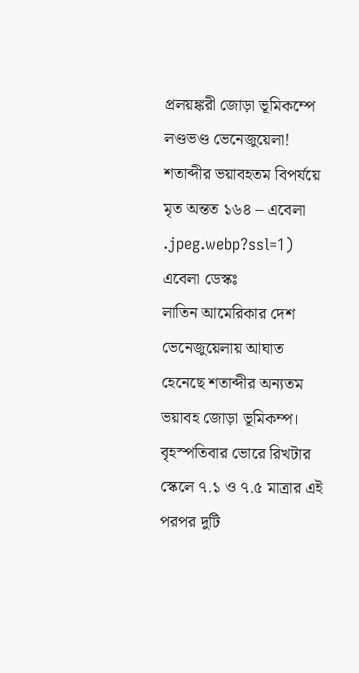প্রলয়ঙ্করী জোড়া ভূমিকম্পে লণ্ডভণ্ড ভেনেজুয়েলা! শতাব্দীর ভয়াবহতম বিপর্যয়ে মৃত অন্তত ১৬৪ – এবেলা
.jpeg.webp?ssl=1)
এবেলা ডেস্কঃ
লাতিন আমেরিকার দেশ ভেনেজুয়েলায় আঘাত হেনেছে শতাব্দীর অন্যতম ভয়াবহ জোড়া ভূমিকম্প। বৃহস্পতিবার ভোরে রিখটার স্কেলে ৭.১ ও ৭.৫ মাত্রার এই পরপর দুটি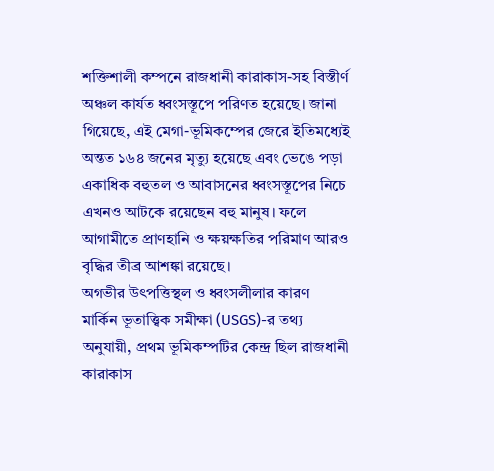শক্তিশালী কম্পনে রাজধানী কারাকাস-সহ বিস্তীর্ণ অঞ্চল কার্যত ধ্বংসস্তূপে পরিণত হয়েছে। জানা গিয়েছে, এই মেগা-ভূমিকম্পের জেরে ইতিমধ্যেই অন্তত ১৬৪ জনের মৃত্যু হয়েছে এবং ভেঙে পড়া একাধিক বহুতল ও আবাসনের ধ্বংসস্তূপের নিচে এখনও আটকে রয়েছেন বহু মানুষ। ফলে আগামীতে প্রাণহানি ও ক্ষয়ক্ষতির পরিমাণ আরও বৃদ্ধির তীব্র আশঙ্কা রয়েছে।
অগভীর উৎপত্তিস্থল ও ধ্বংসলীলার কারণ
মার্কিন ভূতাত্ত্বিক সমীক্ষা (USGS)-র তথ্য অনুযায়ী, প্রথম ভূমিকম্পটির কেন্দ্র ছিল রাজধানী কারাকাস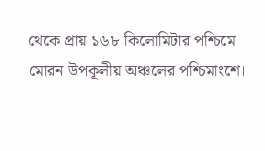থেকে প্রায় ১৬৮ কিলোমিটার পশ্চিমে মোরন উপকূলীয় অঞ্চলের পশ্চিমাংশে।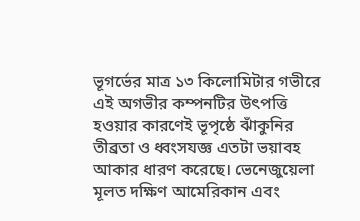ভূগর্ভের মাত্র ১৩ কিলোমিটার গভীরে এই অগভীর কম্পনটির উৎপত্তি হওয়ার কারণেই ভূপৃষ্ঠে ঝাঁকুনির তীব্রতা ও ধ্বংসযজ্ঞ এতটা ভয়াবহ আকার ধারণ করেছে। ভেনেজুয়েলা মূলত দক্ষিণ আমেরিকান এবং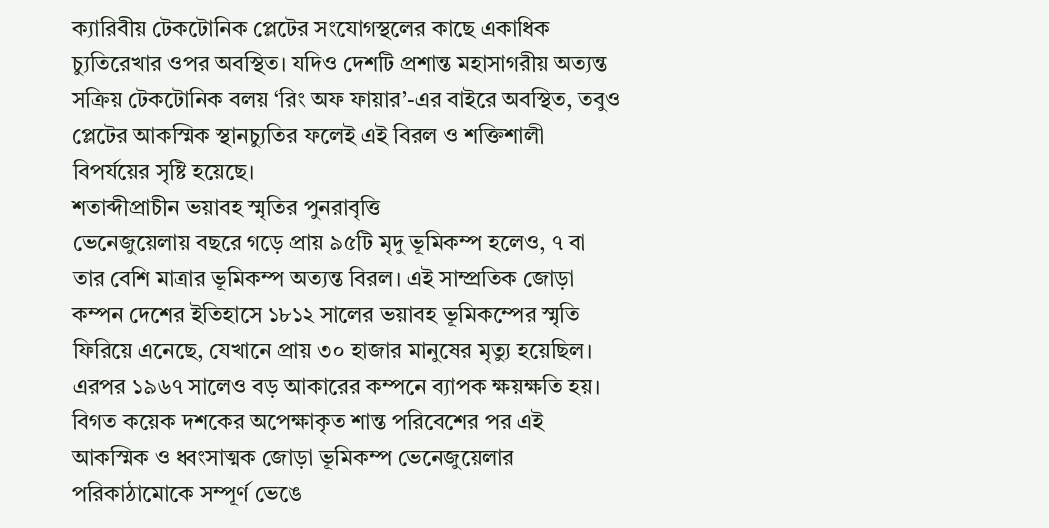ক্যারিবীয় টেকটোনিক প্লেটের সংযোগস্থলের কাছে একাধিক চ্যুতিরেখার ওপর অবস্থিত। যদিও দেশটি প্রশান্ত মহাসাগরীয় অত্যন্ত সক্রিয় টেকটোনিক বলয় ‘রিং অফ ফায়ার’-এর বাইরে অবস্থিত, তবুও প্লেটের আকস্মিক স্থানচ্যুতির ফলেই এই বিরল ও শক্তিশালী বিপর্যয়ের সৃষ্টি হয়েছে।
শতাব্দীপ্রাচীন ভয়াবহ স্মৃতির পুনরাবৃত্তি
ভেনেজুয়েলায় বছরে গড়ে প্রায় ৯৫টি মৃদু ভূমিকম্প হলেও, ৭ বা তার বেশি মাত্রার ভূমিকম্প অত্যন্ত বিরল। এই সাম্প্রতিক জোড়া কম্পন দেশের ইতিহাসে ১৮১২ সালের ভয়াবহ ভূমিকম্পের স্মৃতি ফিরিয়ে এনেছে, যেখানে প্রায় ৩০ হাজার মানুষের মৃত্যু হয়েছিল। এরপর ১৯৬৭ সালেও বড় আকারের কম্পনে ব্যাপক ক্ষয়ক্ষতি হয়। বিগত কয়েক দশকের অপেক্ষাকৃত শান্ত পরিবেশের পর এই আকস্মিক ও ধ্বংসাত্মক জোড়া ভূমিকম্প ভেনেজুয়েলার পরিকাঠামোকে সম্পূর্ণ ভেঙে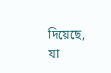দিয়েছে, যা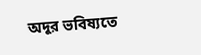অদূর ভবিষ্যতে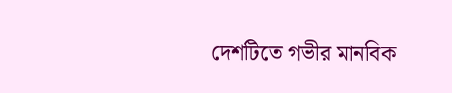দেশটিতে গভীর মানবিক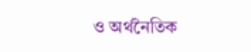ও অর্থনৈতিক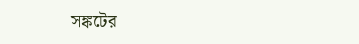সঙ্কটের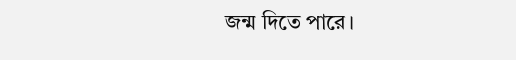জন্ম দিতে পারে।